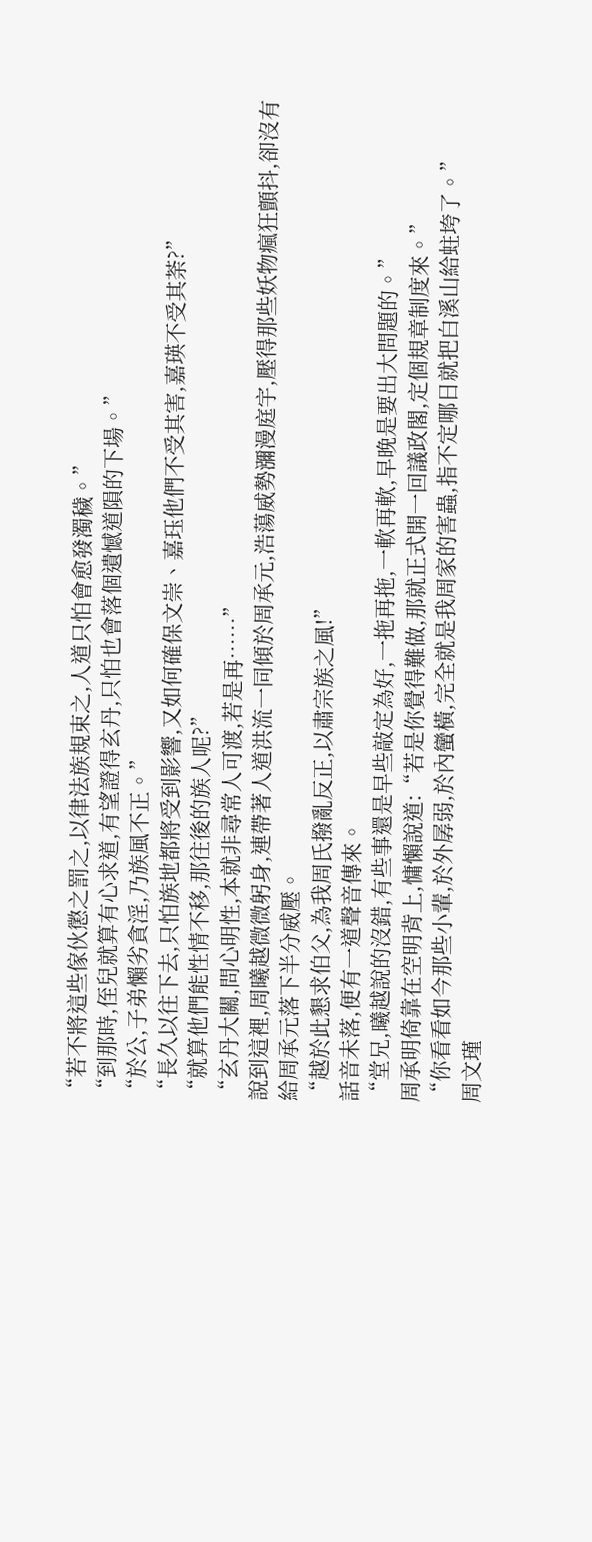“若不將這些傢伙懲之罰之,以律法族規束之,人道只怕會愈發濁穢。”
“到那時,侄兒就算有心求道,有望證得玄丹,只怕也會落個遺憾道隕的下場。”
“於公,子弟懶劣貪淫,乃族風不正。”
“長久以往下去,只怕族地都將受到影響,又如何確保文崇、嘉珏他們不受其害,嘉瑛不受其荼?”
“就算他們能性情不移,那往後的族人呢?”
“玄丹大關,問心明性,本就非尋常人可渡,若是再……”
說到這裡,周曦越微微躬身,連帶著人道洪流一同傾於周承元,浩蕩威勢瀰漫庭宇,壓得那些妖物瘋狂顫抖,卻沒有給周承元落下半分威壓。
“越於此懇求伯父,為我周氏撥亂反正,以肅宗族之風!”
話音未落,便有一道聲音傳來。
“堂兄,曦越說的沒錯,有些事還是早些敲定為好,一拖再拖,一軟再軟,早晚是要出大問題的。”
周承明倚靠在空明背上,慵懶說道:“若是你覺得難做,那就正式開一回議政閣,定個規章制度來。”
“你看看如今那些小輩,於外孱弱,於內蠻橫,完全就是我周家的害蟲,指不定哪日就把白溪山給蛀垮了。”
周文瑾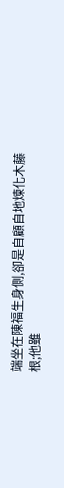端坐在陳福生身側,卻是自顧自地煉化木藤根;他雖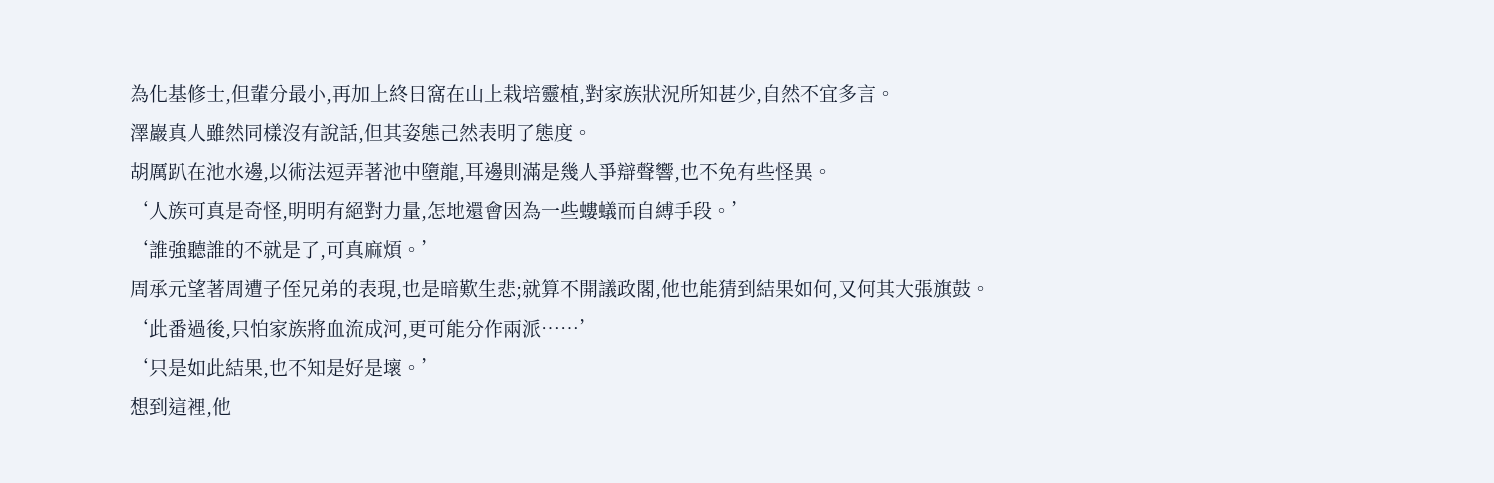為化基修士,但輩分最小,再加上終日窩在山上栽培靈植,對家族狀況所知甚少,自然不宜多言。
澤巖真人雖然同樣沒有說話,但其姿態己然表明了態度。
胡厲趴在池水邊,以術法逗弄著池中墮龍,耳邊則滿是幾人爭辯聲響,也不免有些怪異。
‘人族可真是奇怪,明明有絕對力量,怎地還會因為一些螻蟻而自縛手段。’
‘誰強聽誰的不就是了,可真麻煩。’
周承元望著周遭子侄兄弟的表現,也是暗歎生悲;就算不開議政閣,他也能猜到結果如何,又何其大張旗鼓。
‘此番過後,只怕家族將血流成河,更可能分作兩派……’
‘只是如此結果,也不知是好是壞。’
想到這裡,他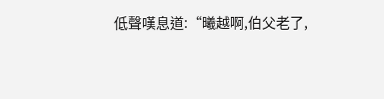低聲嘆息道:“曦越啊,伯父老了,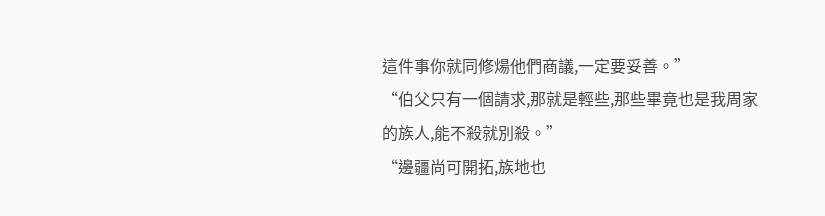這件事你就同修煬他們商議,一定要妥善。”
“伯父只有一個請求,那就是輕些,那些畢竟也是我周家的族人,能不殺就別殺。”
“邊疆尚可開拓,族地也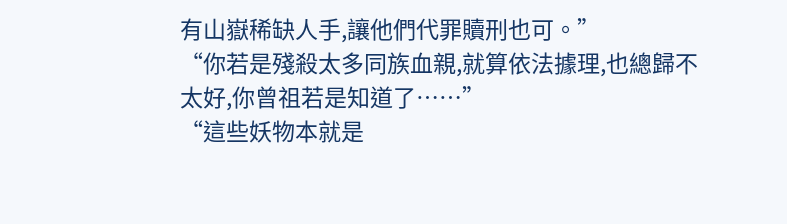有山嶽稀缺人手,讓他們代罪贖刑也可。”
“你若是殘殺太多同族血親,就算依法據理,也總歸不太好,你曾祖若是知道了……”
“這些妖物本就是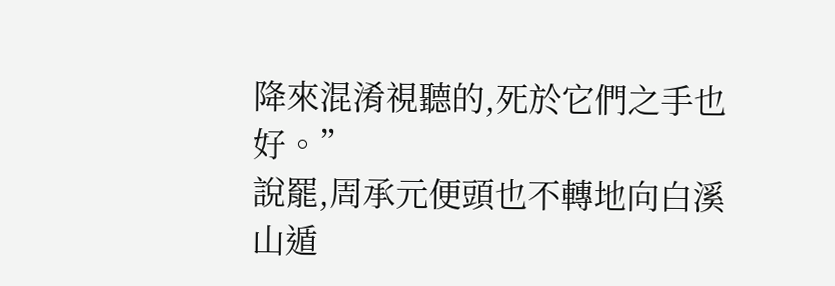降來混淆視聽的,死於它們之手也好。”
說罷,周承元便頭也不轉地向白溪山遁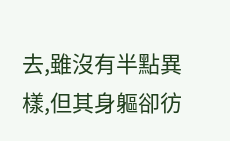去,雖沒有半點異樣,但其身軀卻彷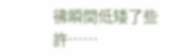彿瞬間低矮了些許……